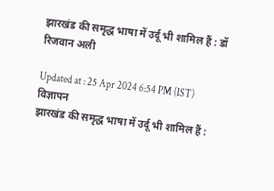झारखंड की समृद्ध भाषा में उर्दू भी शामिल हैं : डॉ रिजवान अली

Updated at : 25 Apr 2024 6:54 PM (IST)
विज्ञापन
झारखंड की समृद्ध भाषा में उर्दू भी शामिल हैं :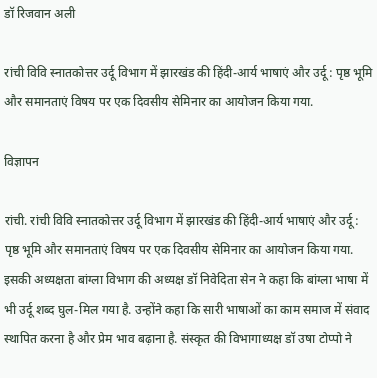डॉ रिजवान अली

रांची विवि स्नातकोत्तर उर्दू विभाग में झारखंड की हिंदी-आर्य भाषाएं और उर्दू : पृष्ठ भूमि और समानताएं विषय पर एक दिवसीय सेमिनार का आयोजन किया गया.

विज्ञापन

रांची. रांची विवि स्नातकोत्तर उर्दू विभाग में झारखंड की हिंदी-आर्य भाषाएं और उर्दू : पृष्ठ भूमि और समानताएं विषय पर एक दिवसीय सेमिनार का आयोजन किया गया. इसकी अध्यक्षता बांग्ला विभाग की अध्यक्ष डॉ निवेदिता सेन ने कहा कि बांग्ला भाषा में भी उर्दू शब्द घुल-मिल गया है. उन्होंने कहा कि सारी भाषाओं का काम समाज में संवाद स्थापित करना है और प्रेम भाव बढ़ाना है. संस्कृत की विभागाध्यक्ष डॉ उषा टोप्पो ने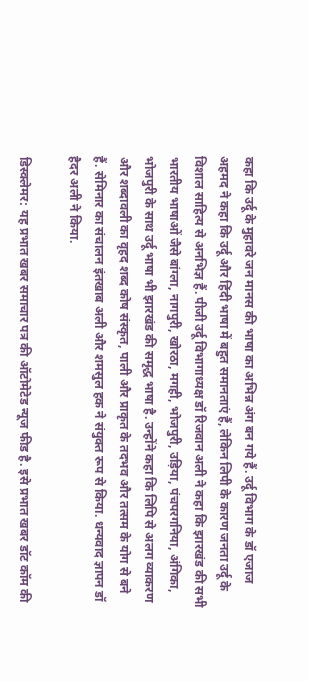कहा कि उर्दू के मुहावरे जन मानस की भाषा का अभिन्न अंग बन गये हैं. उर्दू विभाग के डॉ एजाज अहमद ने कहा कि उर्दू और हिंदी भाषा में बहुत समानताएं हैं, लेकिन लिपी के कारण जनता उर्दू के विशाल साहित्य से अनभिज्ञ हैं. पीजी उर्दू विभागाध्यक्ष डॉ रिजवान अली ने कहा कि झारखंड की सभी भारतीय भाषाओं जैसे बांग्ला, नागपुरी, खोरठा, मगही, भोजपुरी, उड़िया, पंचपरगनिया, अंगिका, भोजपुरी के साथ उर्दू भाषा भी झारखंड की समृद्ध भाषा है. उन्होंने कहा कि लिपि से अलग व्याकरण और शब्दावली का वृहद शब्द कोष संस्कृत, पाली और प्राकृत के तदभव और तत्सम के योग से बने हैं. सेमिनार का संचालन इंतखाब अली और शमसुल हक ने संयुक्त रूप से किया. धन्यवाद ज्ञापन डॉ हैदर अली ने किया.

डिस्क्लेमर: यह प्रभात खबर समाचार पत्र की ऑटोमेटेड न्यूज फीड है. इसे प्रभात खबर डॉट कॉम की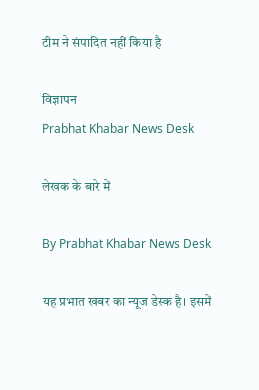टीम ने संपादित नहीं किया है

विज्ञापन
Prabhat Khabar News Desk

लेखक के बारे में

By Prabhat Khabar News Desk

यह प्रभात खबर का न्यूज डेस्क है। इसमें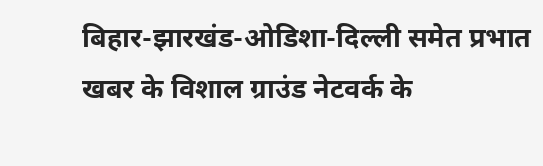बिहार-झारखंड-ओडिशा-दिल्‍ली समेत प्रभात खबर के विशाल ग्राउंड नेटवर्क के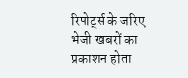रिपोर्ट्स के जरिए भेजी खबरों का प्रकाशन होता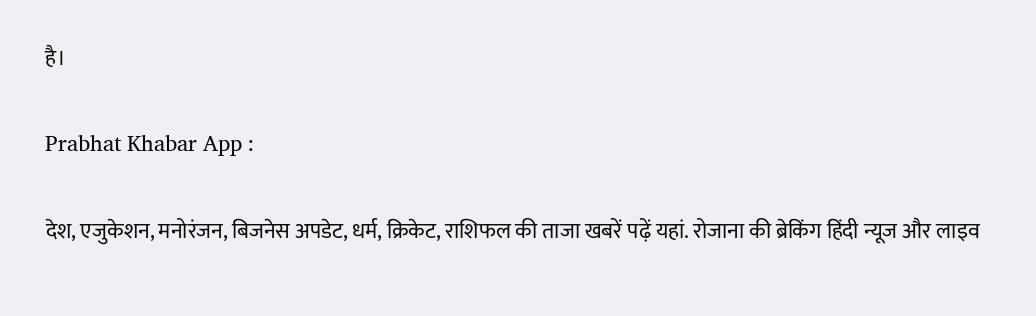है।

Prabhat Khabar App :

देश, एजुकेशन, मनोरंजन, बिजनेस अपडेट, धर्म, क्रिकेट, राशिफल की ताजा खबरें पढ़ें यहां. रोजाना की ब्रेकिंग हिंदी न्यूज और लाइव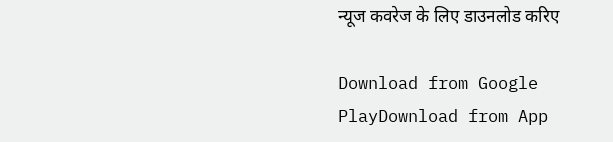न्यूज कवरेज के लिए डाउनलोड करिए

Download from Google PlayDownload from App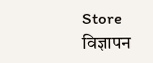Store
विज्ञापन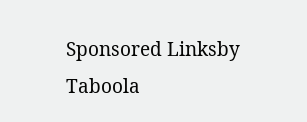Sponsored Linksby Taboola